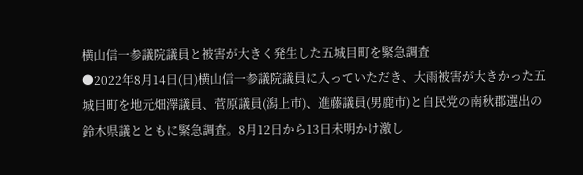横山信一参議院議員と被害が大きく発生した五城目町を緊急調査
●2022年8月14日(日)横山信一参議院議員に入っていただき、大雨被害が大きかった五城目町を地元畑澤議員、菅原議員(潟上市)、進藤議員(男鹿市)と自民党の南秋郡選出の鈴木県議とともに緊急調査。8月12日から13日未明かけ激し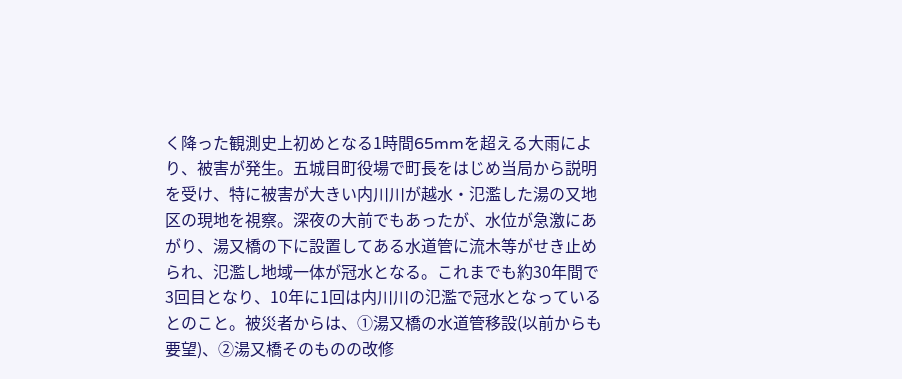く降った観測史上初めとなる1時間65mmを超える大雨により、被害が発生。五城目町役場で町長をはじめ当局から説明を受け、特に被害が大きい内川川が越水・氾濫した湯の又地区の現地を視察。深夜の大前でもあったが、水位が急激にあがり、湯又橋の下に設置してある水道管に流木等がせき止められ、氾濫し地域一体が冠水となる。これまでも約30年間で3回目となり、10年に1回は内川川の氾濫で冠水となっているとのこと。被災者からは、①湯又橋の水道管移設(以前からも要望)、②湯又橋そのものの改修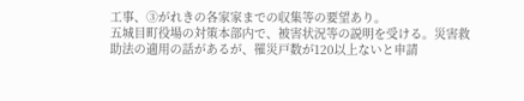工事、③がれきの各家家までの収集等の要望あり。
五城目町役場の対策本部内で、被害状況等の説明を受ける。災害救助法の適用の話があるが、罹災戸数が120以上ないと申請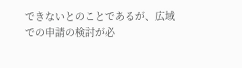できないとのことであるが、広域での申請の検討が必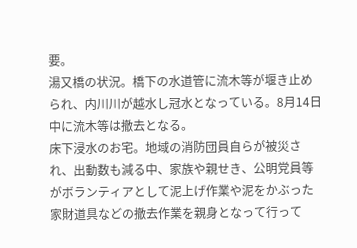要。
湯又橋の状況。橋下の水道管に流木等が堰き止められ、内川川が越水し冠水となっている。8月14日中に流木等は撤去となる。
床下浸水のお宅。地域の消防団員自らが被災され、出動数も減る中、家族や親せき、公明党員等がボランティアとして泥上げ作業や泥をかぶった家財道具などの撤去作業を親身となって行って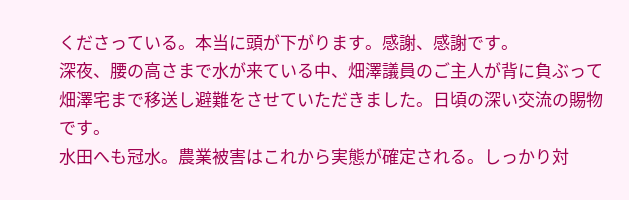くださっている。本当に頭が下がります。感謝、感謝です。
深夜、腰の高さまで水が来ている中、畑澤議員のご主人が背に負ぶって畑澤宅まで移送し避難をさせていただきました。日頃の深い交流の賜物です。
水田へも冠水。農業被害はこれから実態が確定される。しっかり対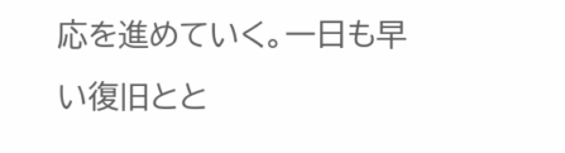応を進めていく。一日も早い復旧とと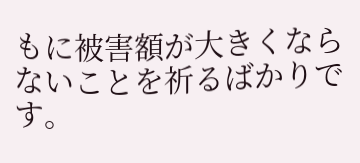もに被害額が大きくならないことを祈るばかりです。